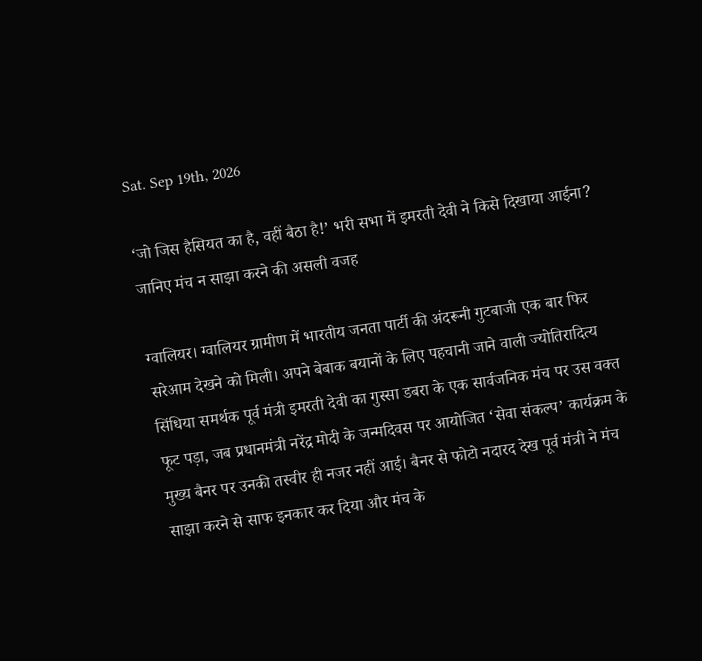Sat. Sep 19th, 2026

‘जो जिस हैसियत का है, वहीं बैठा है!’ भरी सभा में इमरती देवी ने किसे दिखाया आईना? जानिए मंच न साझा करने की असली वजह

ग्वालियर। ग्वालियर ग्रामीण में भारतीय जनता पार्टी की अंदरूनी गुटबाजी एक बार फिर सरेआम देखने को मिली। अपने बेबाक बयानों के लिए पहचानी जाने वाली ज्योतिरादित्य सिंधिया समर्थक पूर्व मंत्री इमरती देवी का गुस्सा डबरा के एक सार्वजनिक मंच पर उस वक्त फूट पड़ा, जब प्रधानमंत्री नरेंद्र मोदी के जन्मदिवस पर आयोजित ‘सेवा संकल्प’ कार्यक्रम के मुख्य बैनर पर उनकी तस्वीर ही नजर नहीं आई। बैनर से फोटो नदारद देख पूर्व मंत्री ने मंच साझा करने से साफ इनकार कर दिया और मंच के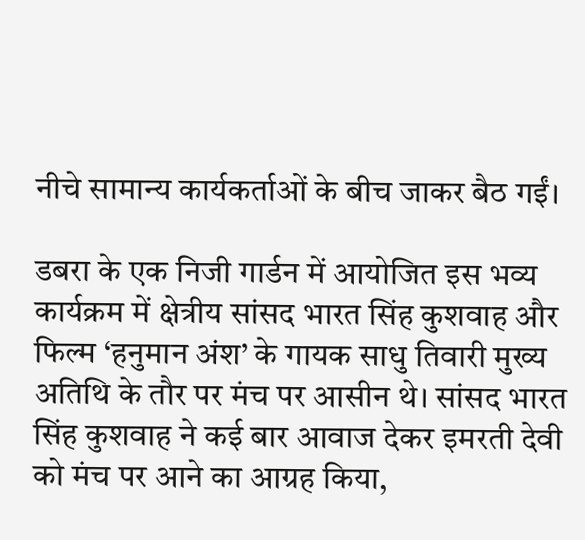नीचे सामान्य कार्यकर्ताओं के बीच जाकर बैठ गईं।

डबरा के एक निजी गार्डन में आयोजित इस भव्य कार्यक्रम में क्षेत्रीय सांसद भारत सिंह कुशवाह और फिल्म ‘हनुमान अंश’ के गायक साधु तिवारी मुख्य अतिथि के तौर पर मंच पर आसीन थे। सांसद भारत सिंह कुशवाह ने कई बार आवाज देकर इमरती देवी को मंच पर आने का आग्रह किया,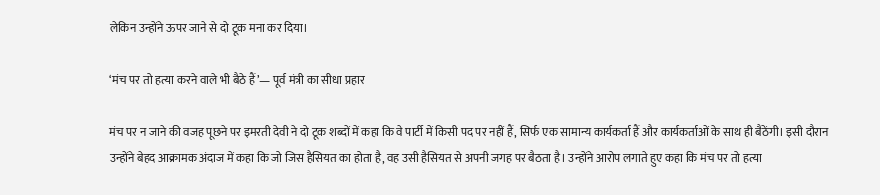लेकिन उन्होंने ऊपर जाने से दो टूक मना कर दिया।

‘मंच पर तो हत्या करने वाले भी बैठे हैं’— पूर्व मंत्री का सीधा प्रहार

मंच पर न जाने की वजह पूछने पर इमरती देवी ने दो टूक शब्दों में कहा कि वे पार्टी में किसी पद पर नहीं हैं, सिर्फ एक सामान्य कार्यकर्ता हैं और कार्यकर्ताओं के साथ ही बैठेंगी। इसी दौरान उन्होंने बेहद आक्रामक अंदाज में कहा कि जो जिस हैसियत का होता है, वह उसी हैसियत से अपनी जगह पर बैठता है। उन्होंने आरोप लगाते हुए कहा कि मंच पर तो हत्या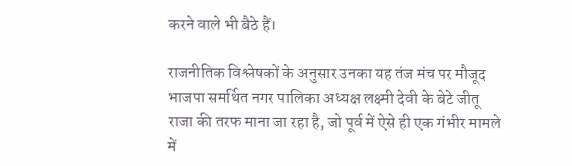करने वाले भी बैठे हैं।

राजनीतिक विश्लेषकों के अनुसार उनका यह तंज मंच पर मौजूद भाजपा समर्थित नगर पालिका अध्यक्ष लक्ष्मी देवी के बेटे जीतू राजा की तरफ माना जा रहा है, जो पूर्व में ऐसे ही एक गंभीर मामले में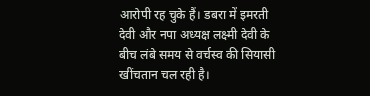आरोपी रह चुके हैं। डबरा में इमरती देवी और नपा अध्यक्ष लक्ष्मी देवी के बीच लंबे समय से वर्चस्व की सियासी खींचतान चल रही है।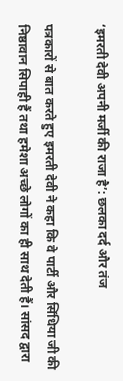‘इमरती देवी अपनी मर्जी की राजा है’: छलका दर्द और तंज

पत्रकारों से बात करते हुए इमरती देवी ने कहा कि वे पार्टी और सिंधिया जी की निष्ठावान सिपाही हैं तथा हमेशा अच्छे लोगों का ही साथ देती हैं। सांसद द्वारा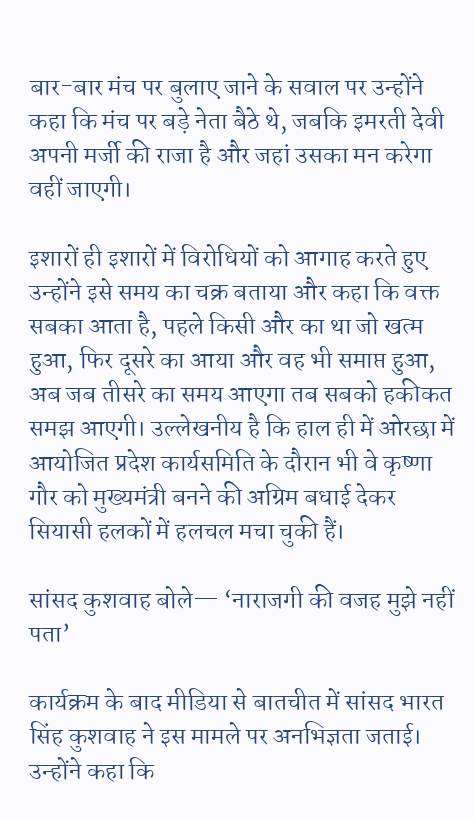बार-बार मंच पर बुलाए जाने के सवाल पर उन्होंने कहा कि मंच पर बड़े नेता बैठे थे, जबकि इमरती देवी अपनी मर्जी की राजा है और जहां उसका मन करेगा वहीं जाएगी।

इशारों ही इशारों में विरोधियों को आगाह करते हुए उन्होंने इसे समय का चक्र बताया और कहा कि वक्त सबका आता है, पहले किसी और का था जो खत्म हुआ, फिर दूसरे का आया और वह भी समाप्त हुआ, अब जब तीसरे का समय आएगा तब सबको हकीकत समझ आएगी। उल्लेखनीय है कि हाल ही में ओरछा में आयोजित प्रदेश कार्यसमिति के दौरान भी वे कृष्णा गौर को मुख्यमंत्री बनने की अग्रिम बधाई देकर सियासी हलकों में हलचल मचा चुकी हैं।

सांसद कुशवाह बोले— ‘नाराजगी की वजह मुझे नहीं पता’

कार्यक्रम के बाद मीडिया से बातचीत में सांसद भारत सिंह कुशवाह ने इस मामले पर अनभिज्ञता जताई। उन्होंने कहा कि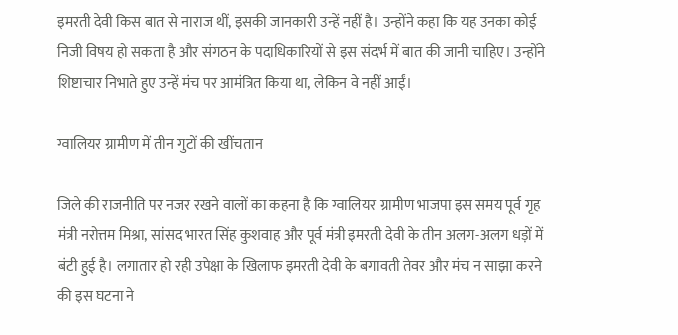इमरती देवी किस बात से नाराज थीं, इसकी जानकारी उन्हें नहीं है। उन्होंने कहा कि यह उनका कोई निजी विषय हो सकता है और संगठन के पदाधिकारियों से इस संदर्भ में बात की जानी चाहिए। उन्होंने शिष्टाचार निभाते हुए उन्हें मंच पर आमंत्रित किया था, लेकिन वे नहीं आईं।

ग्वालियर ग्रामीण में तीन गुटों की खींचतान

जिले की राजनीति पर नजर रखने वालों का कहना है कि ग्वालियर ग्रामीण भाजपा इस समय पूर्व गृह मंत्री नरोत्तम मिश्रा, सांसद भारत सिंह कुशवाह और पूर्व मंत्री इमरती देवी के तीन अलग-अलग धड़ों में बंटी हुई है। लगातार हो रही उपेक्षा के खिलाफ इमरती देवी के बगावती तेवर और मंच न साझा करने की इस घटना ने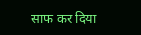साफ कर दिया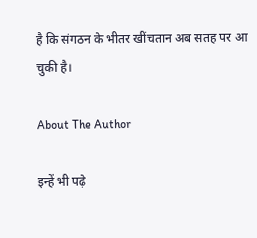है कि संगठन के भीतर खींचतान अब सतह पर आ चुकी है।

About The Author

इन्हें भी पढ़े